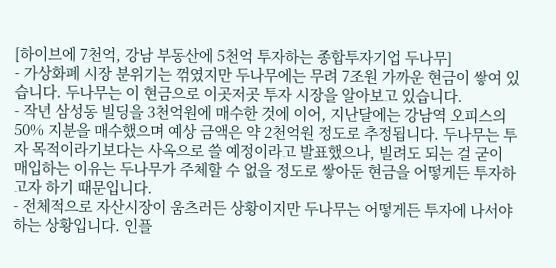[하이브에 7천억, 강남 부동산에 5천억 투자하는 종합투자기업 두나무]
- 가상화폐 시장 분위기는 꺾였지만 두나무에는 무려 7조원 가까운 현금이 쌓여 있습니다. 두나무는 이 현금으로 이곳저곳 투자 시장을 알아보고 있습니다.
- 작년 삼성동 빌딩을 3천억원에 매수한 것에 이어, 지난달에는 강남역 오피스의 50% 지분을 매수했으며 예상 금액은 약 2천억원 정도로 추정됩니다. 두나무는 투자 목적이라기보다는 사옥으로 쓸 예정이라고 발표했으나, 빌려도 되는 걸 굳이 매입하는 이유는 두나무가 주체할 수 없을 정도로 쌓아둔 현금을 어떻게든 투자하고자 하기 때문입니다.
- 전체적으로 자산시장이 움츠러든 상황이지만 두나무는 어떻게든 투자에 나서야 하는 상황입니다. 인플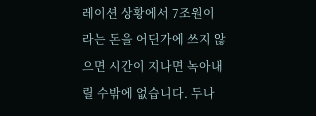레이션 상황에서 7조원이라는 돈을 어딘가에 쓰지 않으면 시간이 지나면 녹아내릴 수밖에 없습니다. 두나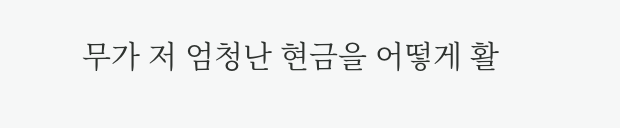무가 저 엄청난 현금을 어떻게 활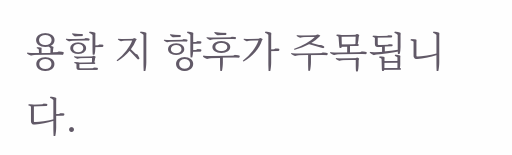용할 지 향후가 주목됩니다.